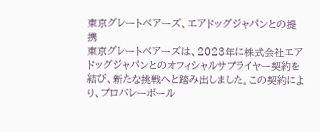東京グレートベアーズ、エアドッグジャパンとの提携
東京グレートベアーズは、2023年に株式会社エアドッグジャパンとのオフィシャルサプライヤー契約を結び、新たな挑戦へと踏み出しました。この契約により、プロバレーボール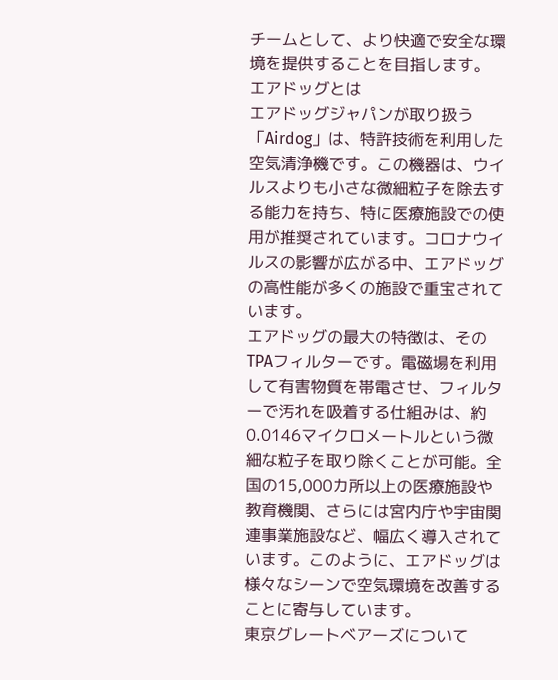チームとして、より快適で安全な環境を提供することを目指します。
エアドッグとは
エアドッグジャパンが取り扱う「Airdog」は、特許技術を利用した空気清浄機です。この機器は、ウイルスよりも小さな微細粒子を除去する能力を持ち、特に医療施設での使用が推奨されています。コロナウイルスの影響が広がる中、エアドッグの高性能が多くの施設で重宝されています。
エアドッグの最大の特徴は、そのTPAフィルターです。電磁場を利用して有害物質を帯電させ、フィルターで汚れを吸着する仕組みは、約0.0146マイクロメートルという微細な粒子を取り除くことが可能。全国の15,000カ所以上の医療施設や教育機関、さらには宮内庁や宇宙関連事業施設など、幅広く導入されています。このように、エアドッグは様々なシーンで空気環境を改善することに寄与しています。
東京グレートベアーズについて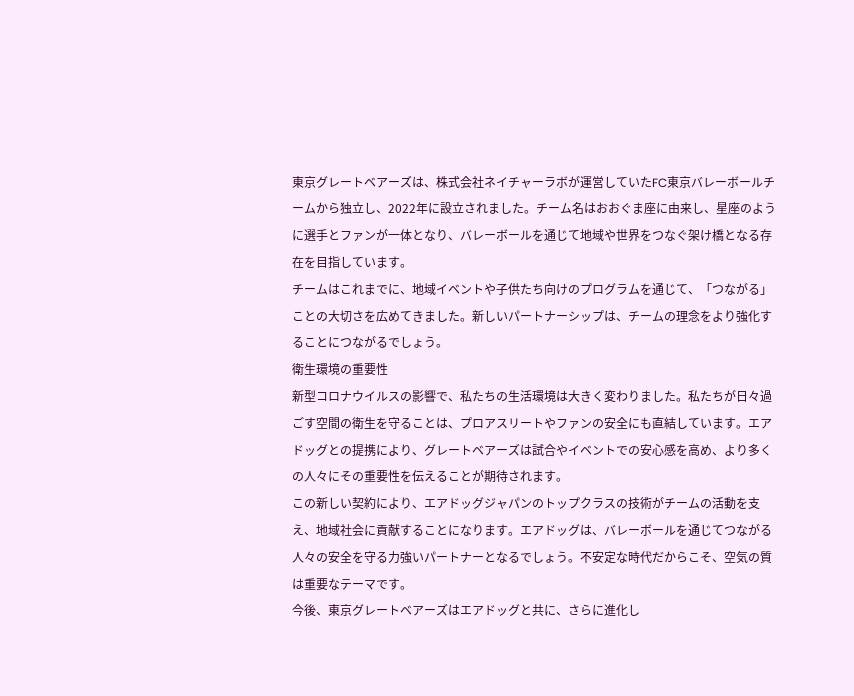東京グレートベアーズは、株式会社ネイチャーラボが運営していたFC東京バレーボールチームから独立し、2022年に設立されました。チーム名はおおぐま座に由来し、星座のように選手とファンが一体となり、バレーボールを通じて地域や世界をつなぐ架け橋となる存在を目指しています。
チームはこれまでに、地域イベントや子供たち向けのプログラムを通じて、「つながる」ことの大切さを広めてきました。新しいパートナーシップは、チームの理念をより強化することにつながるでしょう。
衛生環境の重要性
新型コロナウイルスの影響で、私たちの生活環境は大きく変わりました。私たちが日々過ごす空間の衛生を守ることは、プロアスリートやファンの安全にも直結しています。エアドッグとの提携により、グレートベアーズは試合やイベントでの安心感を高め、より多くの人々にその重要性を伝えることが期待されます。
この新しい契約により、エアドッグジャパンのトップクラスの技術がチームの活動を支え、地域社会に貢献することになります。エアドッグは、バレーボールを通じてつながる人々の安全を守る力強いパートナーとなるでしょう。不安定な時代だからこそ、空気の質は重要なテーマです。
今後、東京グレートベアーズはエアドッグと共に、さらに進化し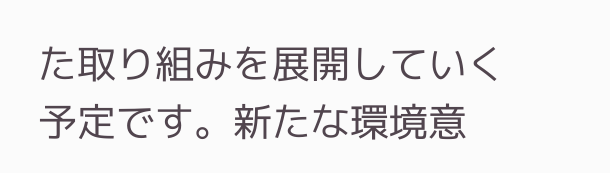た取り組みを展開していく予定です。新たな環境意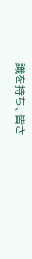識を持ち、皆さ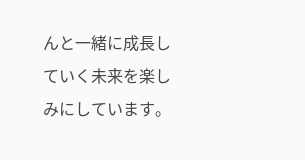んと一緒に成長していく未来を楽しみにしています。